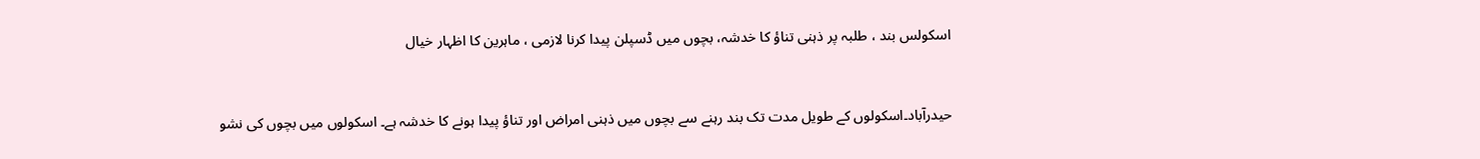اسکولس بند ، طلبہ پر ذہنی تناؤ کا خدشہ، بچوں میں ڈسپلن پیدا کرنا لازمی ، ماہرین کا اظہار خیال



حیدرآباد۔اسکولوں کے طویل مدت تک بند رہنے سے بچوں میں ذہنی امراض اور تناؤ پیدا ہونے کا خدشہ ہے۔ اسکولوں میں بچوں کی نشو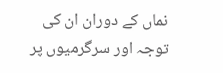نماں کے دوران ان کی توجہ اور سرگرمیوں پر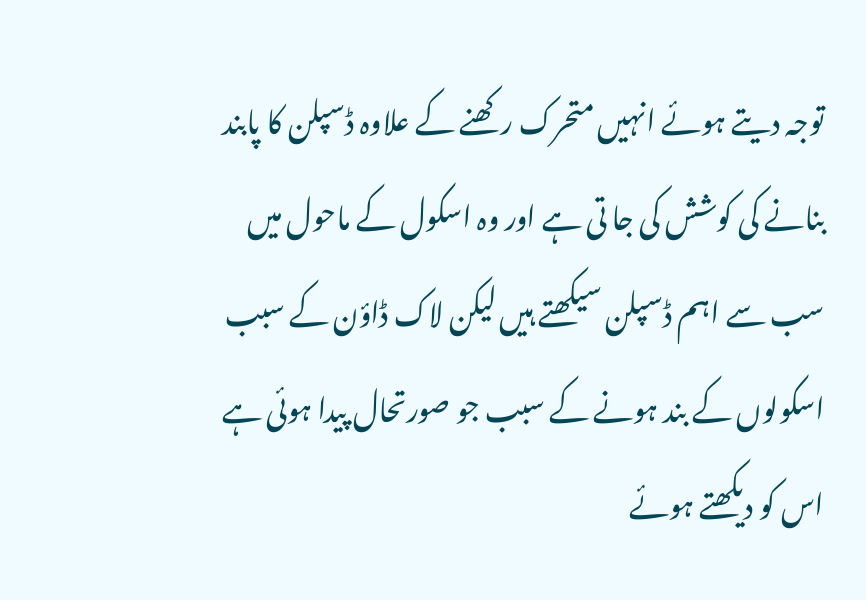توجہ دیتے ہوئے انہیں متحرک رکھنے کے علاوہ ڈسپلن کا پابند بنانے کی کوشش کی جا تی ہے اور وہ اسکول کے ماحول میں سب سے اہم ڈسپلن سیکھتے ہیں لیکن لاک ڈاؤن کے سبب اسکولوں کے بند ہونے کے سبب جو صورتحال پیدا ہوئی ہے اس کو دیکھتے ہوئے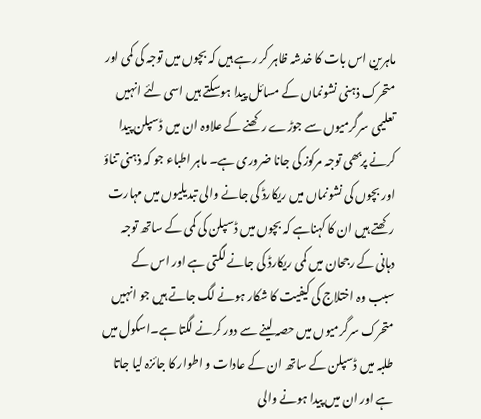ماہرین اس بات کا خدشہ ظاہر کر رہے ہیں کہ بچوں میں توجہ کی کمی اور متحرک ذہنی نشونماں کے مسائل پیدا ہوسکتے ہیں اسی لئے انہیں تعلیمی سرگرمیوں سے جوڑے رکھنے کے علاوہ ان میں ڈسپلن پیدا کرنے پربھی توجہ مرکوز کی جانا ضروری ہے۔ ماہر اطباء جو کہ ذہنی تناؤ اور بچوں کی نشونماں میں ریکارڈ کی جانے والی تبدیلیوں میں مہارت رکھتے ہیں ان کا کہناہے کہ بچوں میں ڈسپلن کی کمی کے ساتھ توجہ دہانی کے رجحان میں کمی ریکارڈ کی جانے لگتی ہے اور اس کے سبب وہ اختلاج کی کیفیت کا شکار ہونے لگ جاتے ہیں جو انہیں متحرک سرگرمیوں میں حصہ لینے سے دور کرنے لگتا ہے۔اسکول میں طلبہ میں ڈسپلن کے ساتھ ان کے عادات و اطوار کا جائزہ لیا جاتا ہے اور ان میں پیدا ہونے والی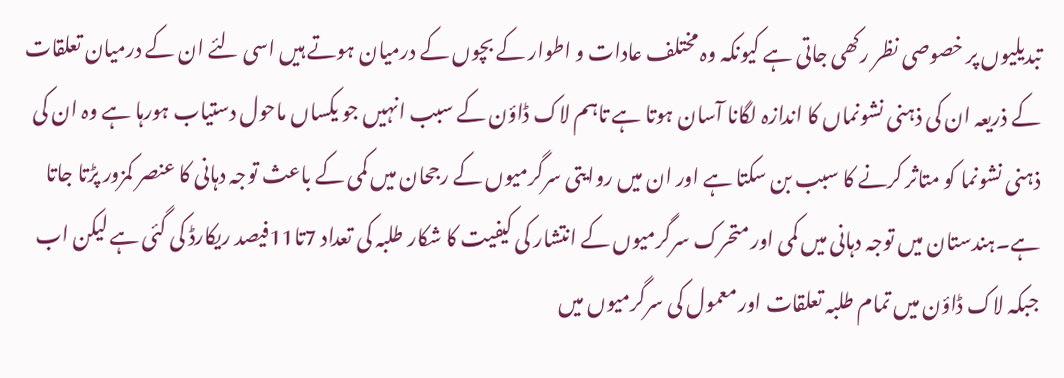تبدیلیوں پر خصوصی نظر رکھی جاتی ہے کیونکہ وہ مختلف عادات و اطوار کے بچوں کے درمیان ہوتے ہیں اسی لئے ان کے درمیان تعلقات کے ذریعہ ان کی ذہنی نشونماں کا اندازہ لگانا آسان ہوتا ہے تاہم لاک ڈاؤن کے سبب انہیں جو یکساں ماحول دستیاب ہورہا ہے وہ ان کی ذہنی نشونما کو متاثر کرنے کا سبب بن سکتا ہے اور ان میں روایتی سرگرمیوں کے رجحان میں کمی کے باعث توجہ دہانی کا عنصر کمزور پڑتا جاتا ہے۔ہندستان میں توجہ دہانی میں کمی اور متحرک سرگرمیوں کے انتشار کی کیفیت کا شکار طلبہ کی تعداد 7تا11فیصد ریکارڈ کی گئی ہے لیکن اب جبکہ لاک ڈاؤن میں تمام طلبہ تعلقات اور معمول کی سرگرمیوں میں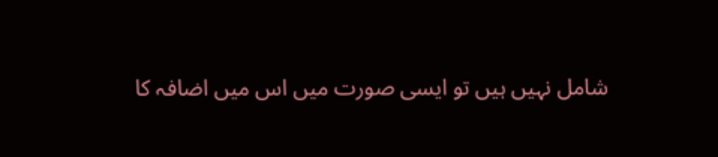شامل نہیں ہیں تو ایسی صورت میں اس میں اضافہ کا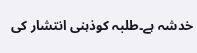خدشہ ہے۔طلبہ کوذہنی انتشار کی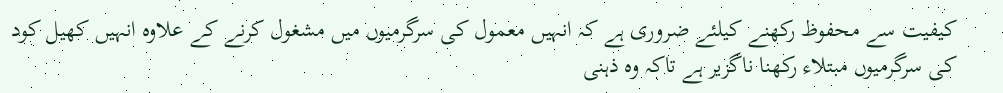کیفیت سے محفوظ رکھنے کیلئے ضروری ہے کہ انہیں معمول کی سرگرمیوں میں مشغول کرنے کے علاوہ انہیں کھیل کود کی سرگرمیوں مبتلاء رکھنا ناگزیر ہے تاکہ وہ ذہنی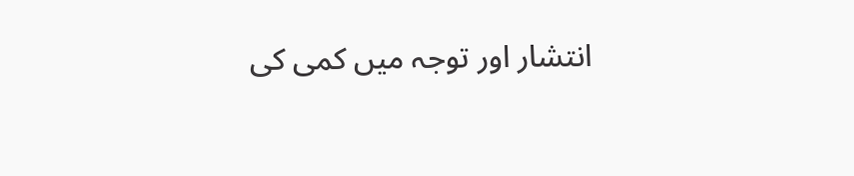انتشار اور توجہ میں کمی کی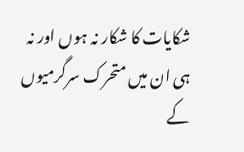شکایات کا شکار نہ ہوں اور نہ ہی ان میں متحرک سرگرمیوں کے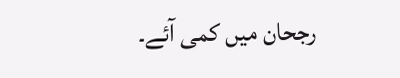رجحان میں کمی آئے۔